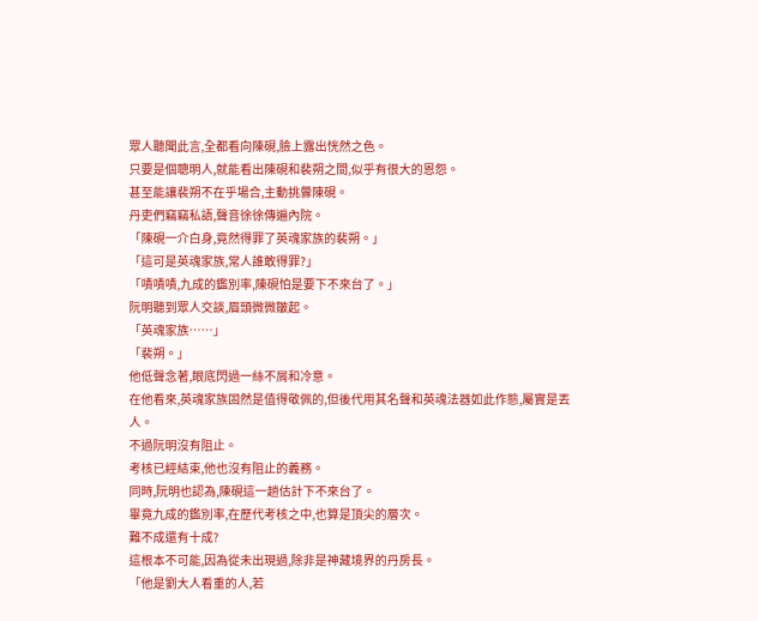眾人聽聞此言,全都看向陳硯,臉上露出恍然之色。
只要是個聰明人,就能看出陳硯和裴朔之間,似乎有很大的恩怨。
甚至能讓裴朔不在乎場合,主動挑釁陳硯。
丹吏們竊竊私語,聲音徐徐傳遍內院。
「陳硯一介白身,竟然得罪了英魂家族的裴朔。」
「這可是英魂家族,常人誰敢得罪?」
「嘖嘖嘖,九成的鑑別率,陳硯怕是要下不來台了。」
阮明聽到眾人交談,眉頭微微皺起。
「英魂家族……」
「裴朔。」
他低聲念著,眼底閃過一絲不屑和冷意。
在他看來,英魂家族固然是值得敬佩的,但後代用其名聲和英魂法器如此作態,屬實是丟人。
不過阮明沒有阻止。
考核已經結束,他也沒有阻止的義務。
同時,阮明也認為,陳硯這一趟估計下不來台了。
畢竟九成的鑑別率,在歷代考核之中,也算是頂尖的層次。
難不成還有十成?
這根本不可能,因為從未出現過,除非是神藏境界的丹房長。
「他是劉大人看重的人,若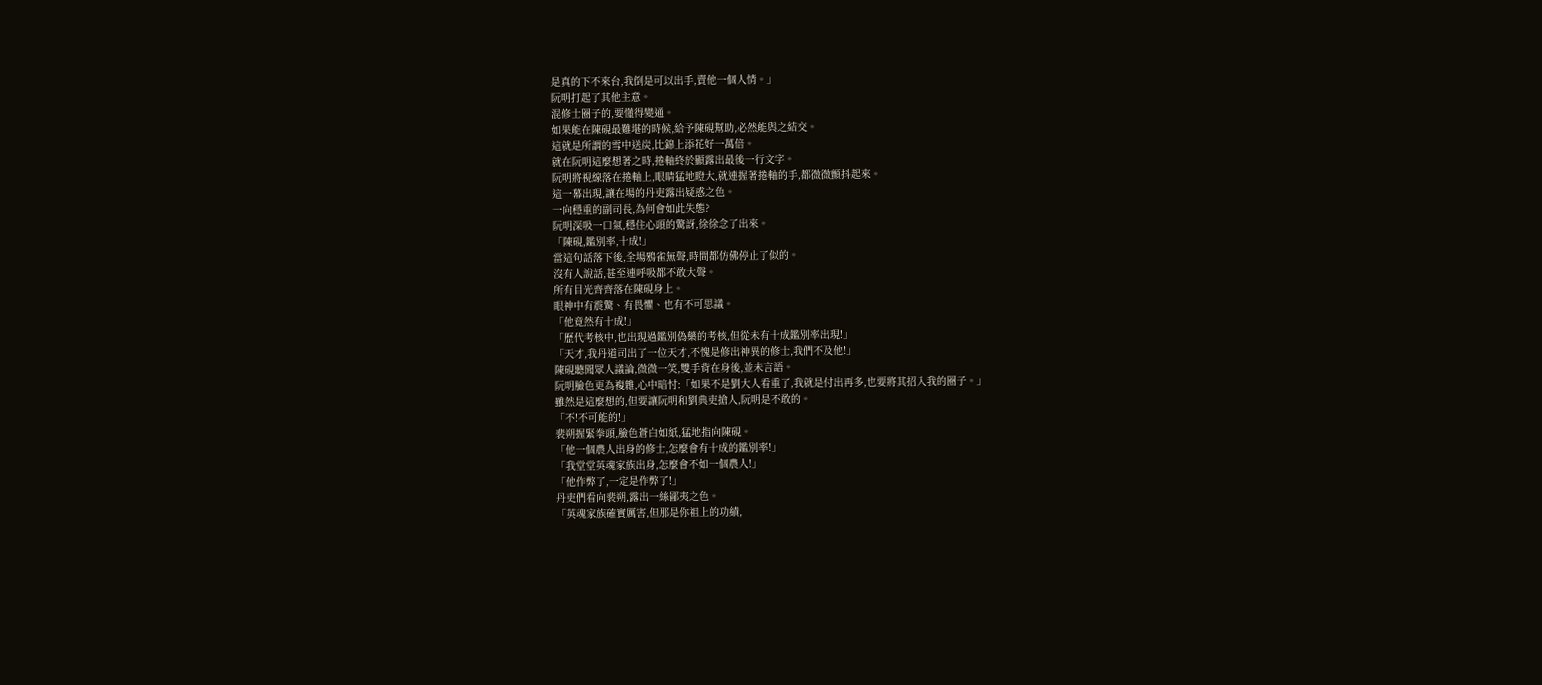是真的下不來台,我倒是可以出手,賣他一個人情。」
阮明打起了其他主意。
混修士圈子的,要懂得變通。
如果能在陳硯最難堪的時候,給予陳硯幫助,必然能與之結交。
這就是所謂的雪中送炭,比錦上添花好一萬倍。
就在阮明這麼想著之時,捲軸終於顯露出最後一行文字。
阮明將視線落在捲軸上,眼睛猛地瞪大,就連握著捲軸的手,都微微顫抖起來。
這一幕出現,讓在場的丹吏露出疑惑之色。
一向穩重的副司長,為何會如此失態?
阮明深吸一口氣,穩住心頭的驚訝,徐徐念了出來。
「陳硯,鑑別率,十成!」
當這句話落下後,全場鴉雀無聲,時間都仿佛停止了似的。
沒有人說話,甚至連呼吸都不敢大聲。
所有目光齊齊落在陳硯身上。
眼神中有震驚、有畏懼、也有不可思議。
「他竟然有十成!」
「歷代考核中,也出現過鑑別偽藥的考核,但從未有十成鑑別率出現!」
「天才,我丹道司出了一位天才,不愧是修出神異的修士,我們不及他!」
陳硯聽聞眾人議論,微微一笑,雙手背在身後,並未言語。
阮明臉色更為複雜,心中暗忖:「如果不是劉大人看重了,我就是付出再多,也要將其招入我的圈子。」
雖然是這麼想的,但要讓阮明和劉典吏搶人,阮明是不敢的。
「不!不可能的!」
裴朔握緊拳頭,臉色蒼白如紙,猛地指向陳硯。
「他一個農人出身的修士,怎麼會有十成的鑑別率!」
「我堂堂英魂家族出身,怎麼會不如一個農人!」
「他作弊了,一定是作弊了!」
丹吏們看向裴朔,露出一絲鄙夷之色。
「英魂家族確實厲害,但那是你祖上的功績,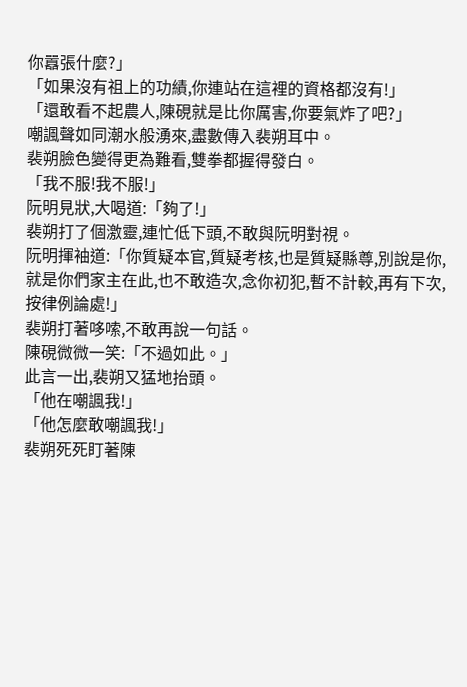你囂張什麼?」
「如果沒有祖上的功績,你連站在這裡的資格都沒有!」
「還敢看不起農人,陳硯就是比你厲害,你要氣炸了吧?」
嘲諷聲如同潮水般湧來,盡數傳入裴朔耳中。
裴朔臉色變得更為難看,雙拳都握得發白。
「我不服!我不服!」
阮明見狀,大喝道:「夠了!」
裴朔打了個激靈,連忙低下頭,不敢與阮明對視。
阮明揮袖道:「你質疑本官,質疑考核,也是質疑縣尊,別說是你,就是你們家主在此,也不敢造次,念你初犯,暫不計較,再有下次,按律例論處!」
裴朔打著哆嗦,不敢再說一句話。
陳硯微微一笑:「不過如此。」
此言一出,裴朔又猛地抬頭。
「他在嘲諷我!」
「他怎麼敢嘲諷我!」
裴朔死死盯著陳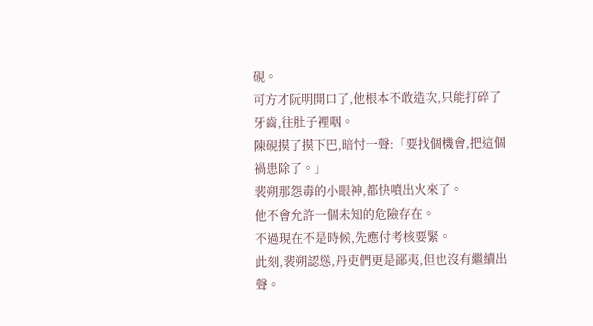硯。
可方才阮明開口了,他根本不敢造次,只能打碎了牙齒,往肚子裡咽。
陳硯摸了摸下巴,暗忖一聲:「要找個機會,把這個禍患除了。」
裴朔那怨毒的小眼神,都快噴出火來了。
他不會允許一個未知的危險存在。
不過現在不是時候,先應付考核要緊。
此刻,裴朔認慫,丹吏們更是鄙夷,但也沒有繼續出聲。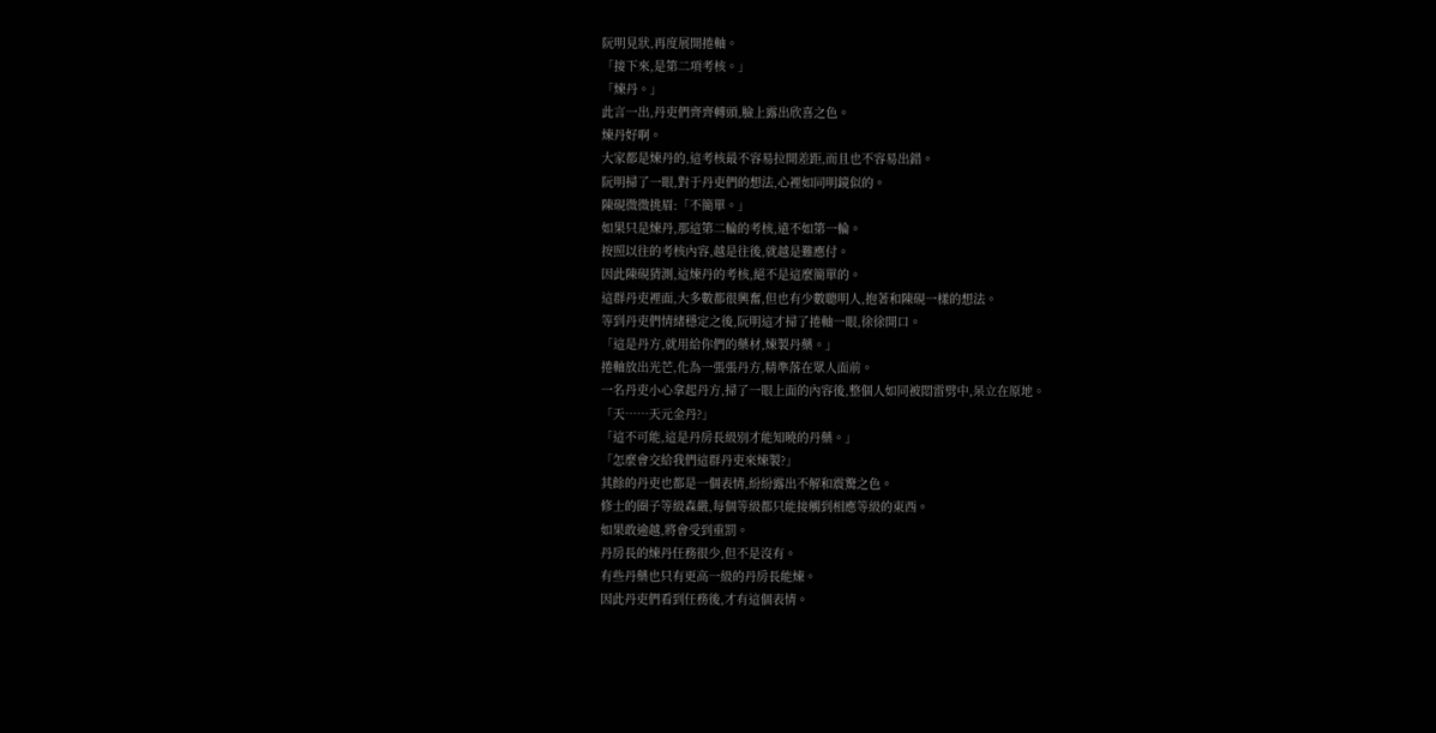阮明見狀,再度展開捲軸。
「接下來,是第二項考核。」
「煉丹。」
此言一出,丹吏們齊齊轉頭,臉上露出欣喜之色。
煉丹好啊。
大家都是煉丹的,這考核最不容易拉開差距,而且也不容易出錯。
阮明掃了一眼,對于丹吏們的想法,心裡如同明鏡似的。
陳硯微微挑眉:「不簡單。」
如果只是煉丹,那這第二輪的考核,遠不如第一輪。
按照以往的考核內容,越是往後,就越是難應付。
因此陳硯猜測,這煉丹的考核,絕不是這麼簡單的。
這群丹吏裡面,大多數都很興奮,但也有少數聰明人,抱著和陳硯一樣的想法。
等到丹吏們情緒穩定之後,阮明這才掃了捲軸一眼,徐徐開口。
「這是丹方,就用給你們的藥材,煉製丹藥。」
捲軸放出光芒,化為一張張丹方,精準落在眾人面前。
一名丹吏小心拿起丹方,掃了一眼上面的內容後,整個人如同被悶雷劈中,呆立在原地。
「天……天元金丹?」
「這不可能,這是丹房長級別才能知曉的丹藥。」
「怎麼會交給我們這群丹吏來煉製?」
其餘的丹吏也都是一個表情,紛紛露出不解和震驚之色。
修士的圈子等級森嚴,每個等級都只能接觸到相應等級的東西。
如果敢逾越,將會受到重罰。
丹房長的煉丹任務很少,但不是沒有。
有些丹藥也只有更高一級的丹房長能煉。
因此丹吏們看到任務後,才有這個表情。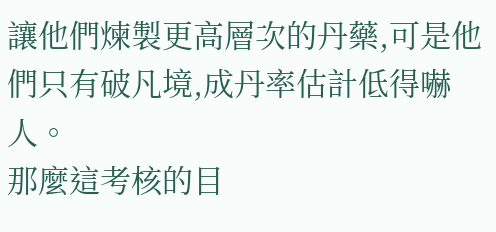讓他們煉製更高層次的丹藥,可是他們只有破凡境,成丹率估計低得嚇人。
那麼這考核的目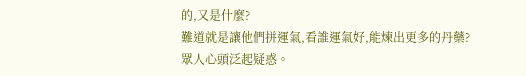的,又是什麼?
難道就是讓他們拼運氣,看誰運氣好,能煉出更多的丹藥?
眾人心頭泛起疑惑。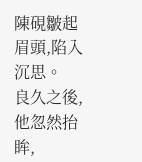陳硯皺起眉頭,陷入沉思。
良久之後,他忽然抬眸,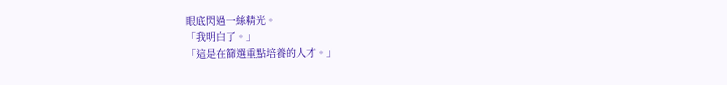眼底閃過一絲精光。
「我明白了。」
「這是在篩選重點培養的人才。」